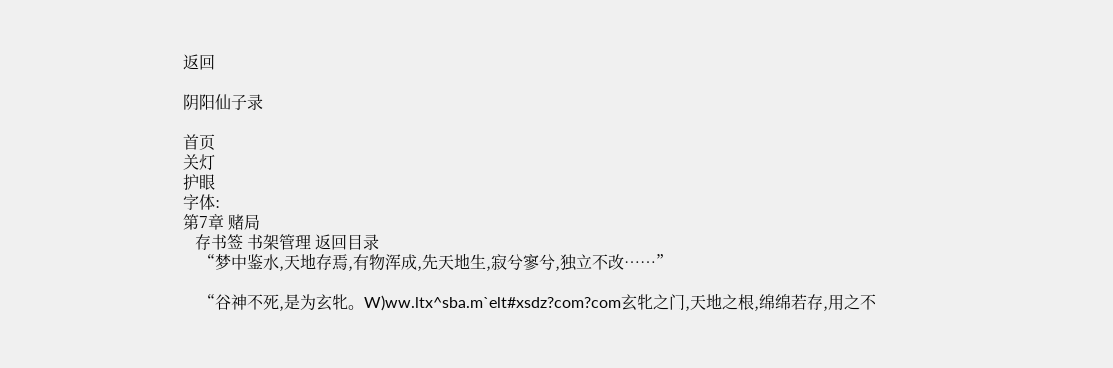返回

阴阳仙子录

首页
关灯
护眼
字体:
第7章 赌局
   存书签 书架管理 返回目录
    “梦中鉴水,天地存焉,有物浑成,先天地生,寂兮寥兮,独立不改……”

    “谷神不死,是为玄牝。W)ww.ltx^sba.m`elt#xsdz?com?com玄牝之门,天地之根,绵绵若存,用之不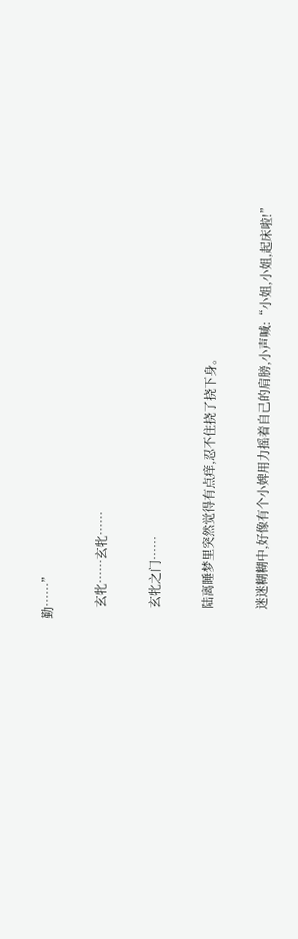勤……”

    玄牝……玄牝……

    玄牝之门……

    陆离睡梦里突然觉得有点痒,忍不住挠了挠下身。

    迷迷糊糊中,好像有个小婢用力摇着自己的肩膀,小声喊:“小姐,小姐,起床啦!”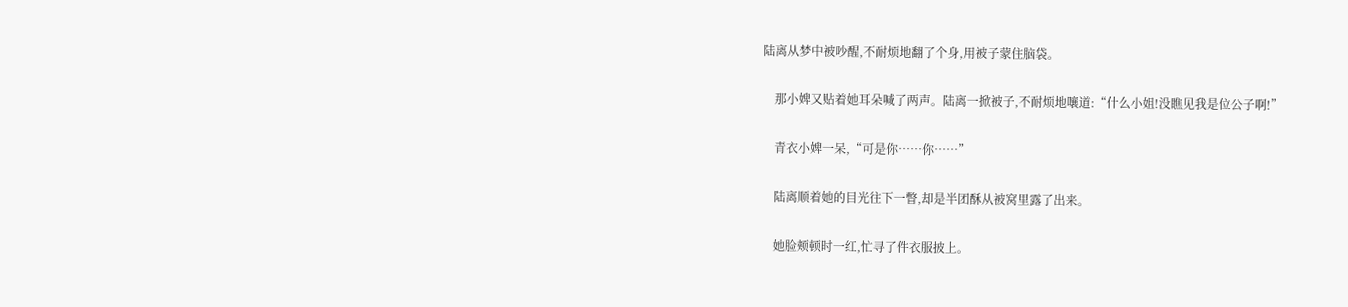陆离从梦中被吵醒,不耐烦地翻了个身,用被子蒙住脑袋。

    那小婢又贴着她耳朵喊了两声。陆离一掀被子,不耐烦地嚷道:“什么小姐!没瞧见我是位公子啊!”

    青衣小婢一呆,“可是你……你……”

    陆离顺着她的目光往下一瞥,却是半团酥从被窝里露了出来。

    她脸颊顿时一红,忙寻了件衣服披上。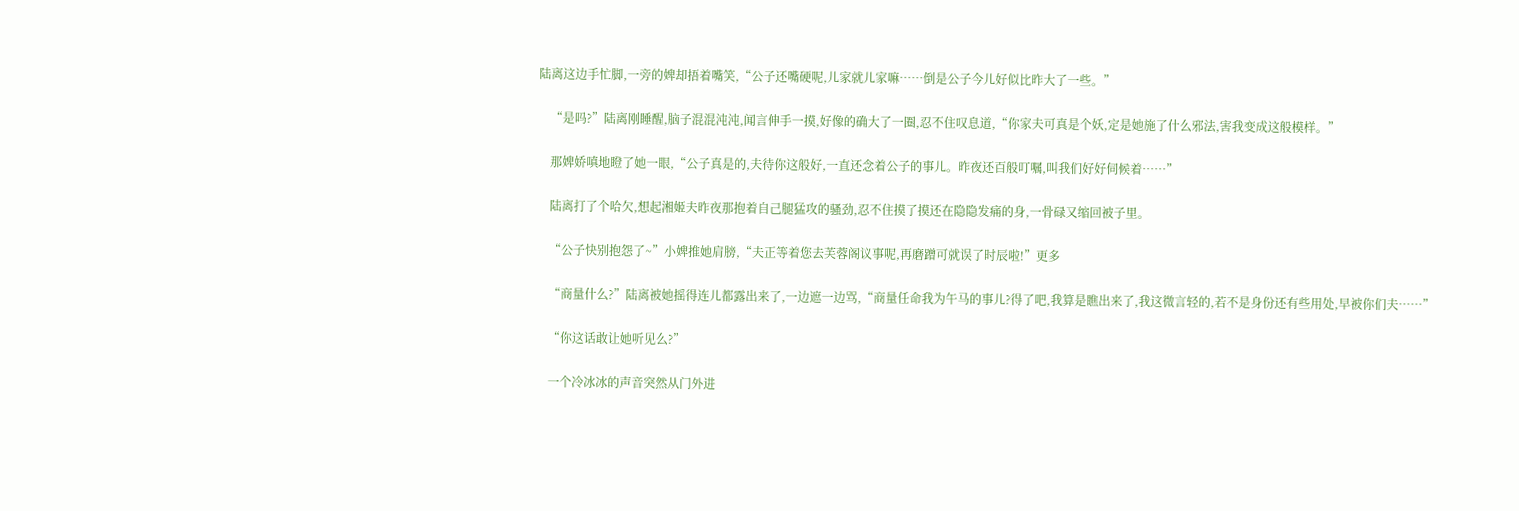陆离这边手忙脚,一旁的婢却捂着嘴笑,“公子还嘴硬呢,儿家就儿家嘛……倒是公子今儿好似比昨大了一些。”

    “是吗?”陆离刚睡醒,脑子混混沌沌,闻言伸手一摸,好像的确大了一圈,忍不住叹息道,“你家夫可真是个妖,定是她施了什么邪法,害我变成这般模样。”

    那婢娇嗔地瞪了她一眼,“公子真是的,夫待你这般好,一直还念着公子的事儿。昨夜还百般叮嘱,叫我们好好伺候着……”

    陆离打了个哈欠,想起湘姬夫昨夜那抱着自己腿猛攻的骚劲,忍不住摸了摸还在隐隐发痛的身,一骨碌又缩回被子里。

    “公子快别抱怨了~”小婢推她肩膀,“夫正等着您去芙蓉阁议事呢,再磨蹭可就误了时辰啦!”更多

    “商量什么?”陆离被她摇得连儿都露出来了,一边遮一边骂,“商量任命我为午马的事儿?得了吧,我算是瞧出来了,我这微言轻的,若不是身份还有些用处,早被你们夫……”

    “你这话敢让她听见么?”

    一个冷冰冰的声音突然从门外进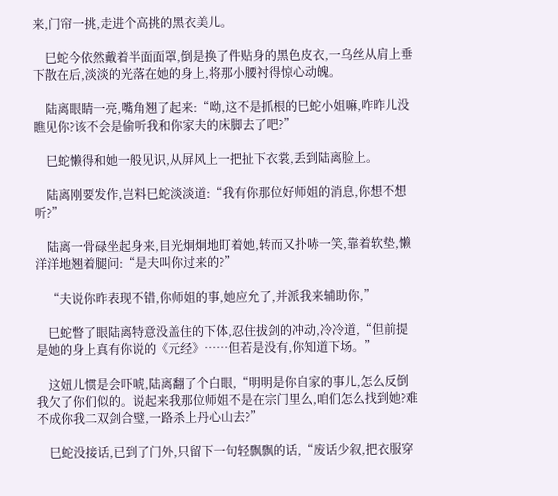来,门帘一挑,走进个高挑的黑衣美儿。

    巳蛇今依然戴着半面面罩,倒是换了件贴身的黑色皮衣,一乌丝从肩上垂下散在后,淡淡的光落在她的身上,将那小腰衬得惊心动魄。

    陆离眼睛一亮,嘴角翘了起来:“呦,这不是抓根的巳蛇小姐嘛,咋昨儿没瞧见你?该不会是偷听我和你家夫的床脚去了吧?”

    巳蛇懒得和她一般见识,从屏风上一把扯下衣裳,丢到陆离脸上。

    陆离刚要发作,岂料巳蛇淡淡道:“我有你那位好师姐的消息,你想不想听?”

    陆离一骨碌坐起身来,目光炯炯地盯着她,转而又扑哧一笑,靠着软垫,懒洋洋地翘着腿问:“是夫叫你过来的?”

    “夫说你昨表现不错,你师姐的事,她应允了,并派我来辅助你,”

    巳蛇瞥了眼陆离特意没盖住的下体,忍住拔剑的冲动,冷冷道,“但前提是她的身上真有你说的《元经》……但若是没有,你知道下场。”

    这妞儿惯是会吓唬,陆离翻了个白眼,“明明是你自家的事儿,怎么反倒我欠了你们似的。说起来我那位师姐不是在宗门里么,咱们怎么找到她?难不成你我二双剑合璧,一路杀上丹心山去?”

    巳蛇没接话,已到了门外,只留下一句轻飘飘的话,“废话少叙,把衣服穿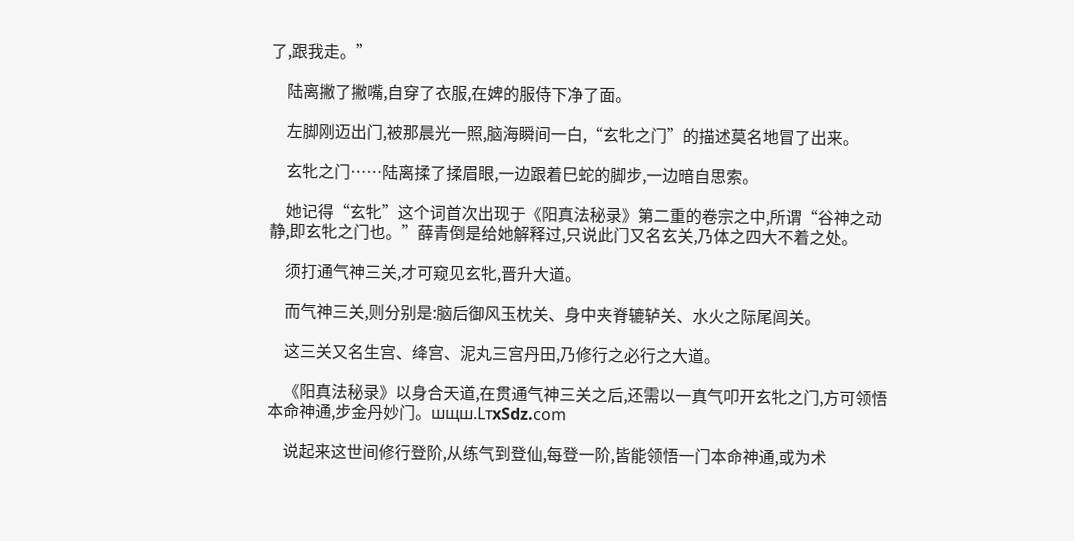了,跟我走。”

    陆离撇了撇嘴,自穿了衣服,在婢的服侍下净了面。

    左脚刚迈出门,被那晨光一照,脑海瞬间一白,“玄牝之门”的描述莫名地冒了出来。

    玄牝之门……陆离揉了揉眉眼,一边跟着巳蛇的脚步,一边暗自思索。

    她记得“玄牝”这个词首次出现于《阳真法秘录》第二重的卷宗之中,所谓“谷神之动静,即玄牝之门也。”薛青倒是给她解释过,只说此门又名玄关,乃体之四大不着之处。

    须打通气神三关,才可窥见玄牝,晋升大道。

    而气神三关,则分别是:脑后御风玉枕关、身中夹脊辘轳关、水火之际尾闾关。

    这三关又名生宫、绛宫、泥丸三宫丹田,乃修行之必行之大道。

    《阳真法秘录》以身合天道,在贯通气神三关之后,还需以一真气叩开玄牝之门,方可领悟本命神通,步金丹妙门。шщш.LтxSdz.соm

    说起来这世间修行登阶,从练气到登仙,每登一阶,皆能领悟一门本命神通,或为术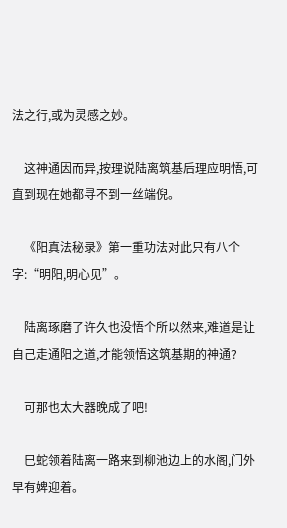法之行,或为灵感之妙。

    这神通因而异,按理说陆离筑基后理应明悟,可直到现在她都寻不到一丝端倪。

    《阳真法秘录》第一重功法对此只有八个字:“明阳,明心见”。

    陆离琢磨了许久也没悟个所以然来,难道是让自己走通阳之道,才能领悟这筑基期的神通?

    可那也太大器晚成了吧!

    巳蛇领着陆离一路来到柳池边上的水阁,门外早有婢迎着。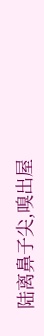陆离鼻子尖,嗅出屋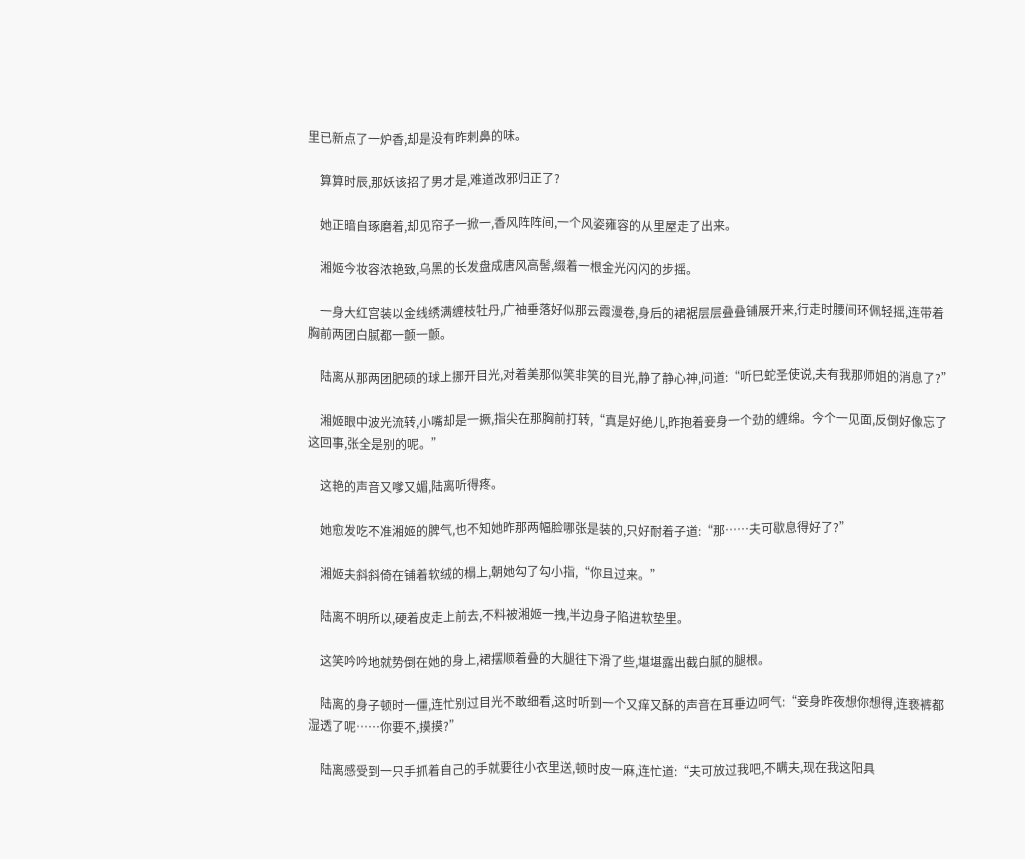里已新点了一炉香,却是没有昨刺鼻的味。

    算算时辰,那妖该招了男才是,难道改邪归正了?

    她正暗自琢磨着,却见帘子一掀一,香风阵阵间,一个风姿雍容的从里屋走了出来。

    湘姬今妆容浓艳致,乌黑的长发盘成唐风高髻,缀着一根金光闪闪的步摇。

    一身大红宫装以金线绣满缠枝牡丹,广袖垂落好似那云霞漫卷,身后的裙裾层层叠叠铺展开来,行走时腰间环佩轻摇,连带着胸前两团白腻都一颤一颤。

    陆离从那两团肥硕的球上挪开目光,对着美那似笑非笑的目光,静了静心神,问道:“听巳蛇圣使说,夫有我那师姐的消息了?”

    湘姬眼中波光流转,小嘴却是一撅,指尖在那胸前打转,“真是好绝儿,昨抱着妾身一个劲的缠绵。今个一见面,反倒好像忘了这回事,张全是别的呢。”

    这艳的声音又嗲又媚,陆离听得疼。

    她愈发吃不准湘姬的脾气,也不知她昨那两幅脸哪张是装的,只好耐着子道:“那……夫可歇息得好了?”

    湘姬夫斜斜倚在铺着软绒的榻上,朝她勾了勾小指,“你且过来。”

    陆离不明所以,硬着皮走上前去,不料被湘姬一拽,半边身子陷进软垫里。

    这笑吟吟地就势倒在她的身上,裙摆顺着叠的大腿往下滑了些,堪堪露出截白腻的腿根。

    陆离的身子顿时一僵,连忙别过目光不敢细看,这时听到一个又痒又酥的声音在耳垂边呵气:“妾身昨夜想你想得,连亵裤都湿透了呢……你要不,摸摸?”

    陆离感受到一只手抓着自己的手就要往小衣里送,顿时皮一麻,连忙道:“夫可放过我吧,不瞒夫,现在我这阳具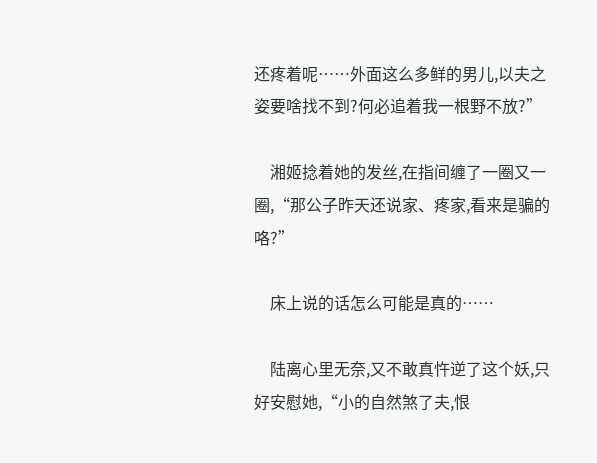还疼着呢……外面这么多鲜的男儿,以夫之姿要啥找不到?何必追着我一根野不放?”

    湘姬捻着她的发丝,在指间缠了一圈又一圈,“那公子昨天还说家、疼家,看来是骗的咯?”

    床上说的话怎么可能是真的……

    陆离心里无奈,又不敢真忤逆了这个妖,只好安慰她,“小的自然煞了夫,恨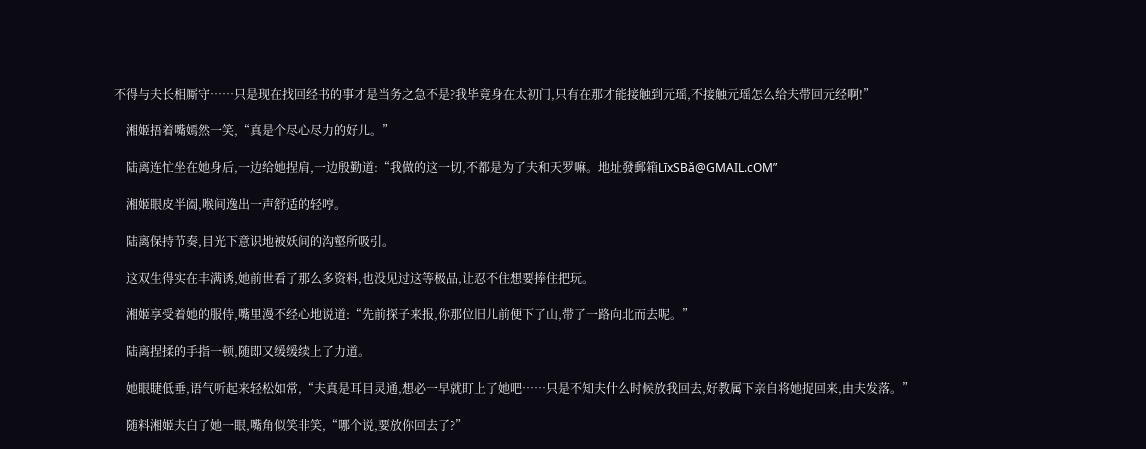不得与夫长相厮守……只是现在找回经书的事才是当务之急不是?我毕竟身在太初门,只有在那才能接触到元瑶,不接触元瑶怎么给夫带回元经啊!”

    湘姬捂着嘴嫣然一笑,“真是个尽心尽力的好儿。”

    陆离连忙坐在她身后,一边给她捏肩,一边殷勤道:“我做的这一切,不都是为了夫和天罗嘛。地址發郵箱LīxSBǎ@GMAIL.cOM”

    湘姬眼皮半阖,喉间逸出一声舒适的轻哼。

    陆离保持节奏,目光下意识地被妖间的沟壑所吸引。

    这双生得实在丰满诱,她前世看了那么多资料,也没见过这等极品,让忍不住想要捧住把玩。

    湘姬享受着她的服侍,嘴里漫不经心地说道:“先前探子来报,你那位旧儿前便下了山,带了一路向北而去呢。”

    陆离捏揉的手指一顿,随即又缓缓续上了力道。

    她眼睫低垂,语气听起来轻松如常,“夫真是耳目灵通,想必一早就盯上了她吧……只是不知夫什么时候放我回去,好教属下亲自将她捉回来,由夫发落。”

    随料湘姬夫白了她一眼,嘴角似笑非笑,“哪个说,要放你回去了?”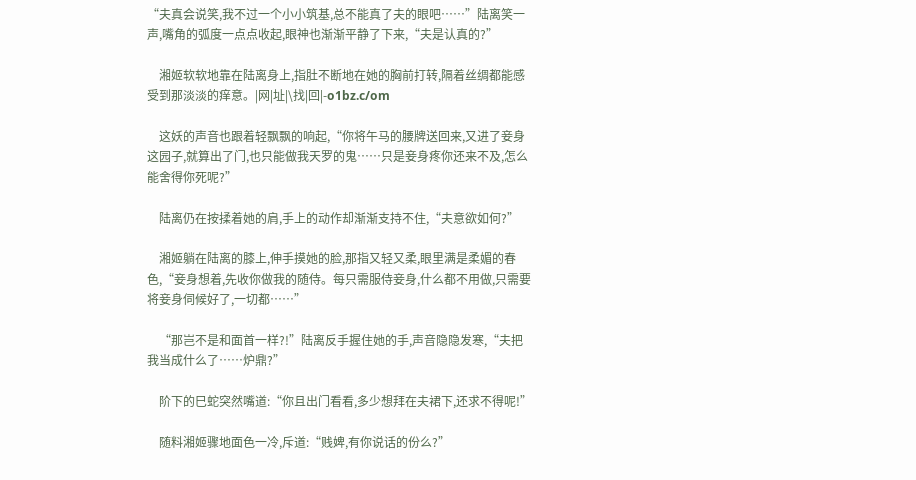“夫真会说笑,我不过一个小小筑基,总不能真了夫的眼吧……”陆离笑一声,嘴角的弧度一点点收起,眼神也渐渐平静了下来,“夫是认真的?”

    湘姬软软地靠在陆离身上,指肚不断地在她的胸前打转,隔着丝绸都能感受到那淡淡的痒意。|网|址|\找|回|-o1bz.c/om

    这妖的声音也跟着轻飘飘的响起,“你将午马的腰牌送回来,又进了妾身这园子,就算出了门,也只能做我天罗的鬼……只是妾身疼你还来不及,怎么能舍得你死呢?”

    陆离仍在按揉着她的肩,手上的动作却渐渐支持不住,“夫意欲如何?”

    湘姬躺在陆离的膝上,伸手摸她的脸,那指又轻又柔,眼里满是柔媚的春色,“妾身想着,先收你做我的随侍。每只需服侍妾身,什么都不用做,只需要将妾身伺候好了,一切都……”

    “那岂不是和面首一样?!”陆离反手握住她的手,声音隐隐发寒,“夫把我当成什么了……炉鼎?”

    阶下的巳蛇突然嘴道:“你且出门看看,多少想拜在夫裙下,还求不得呢!”

    随料湘姬骤地面色一冷,斥道:“贱婢,有你说话的份么?”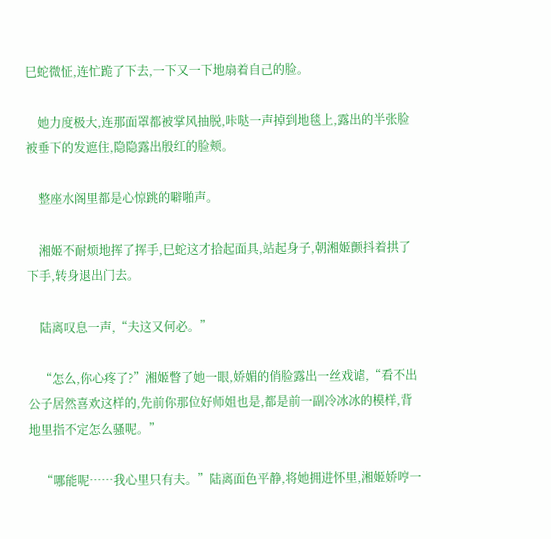巳蛇微怔,连忙跪了下去,一下又一下地扇着自己的脸。

    她力度极大,连那面罩都被掌风抽脱,咔哒一声掉到地毯上,露出的半张脸被垂下的发遮住,隐隐露出殷红的脸颊。

    整座水阁里都是心惊跳的噼啪声。

    湘姬不耐烦地挥了挥手,巳蛇这才拾起面具,站起身子,朝湘姬颤抖着拱了下手,转身退出门去。

    陆离叹息一声,“夫这又何必。”

    “怎么,你心疼了?”湘姬瞥了她一眼,娇媚的俏脸露出一丝戏谑,“看不出公子居然喜欢这样的,先前你那位好师姐也是,都是前一副冷冰冰的模样,背地里指不定怎么骚呢。”

    “哪能呢……我心里只有夫。”陆离面色平静,将她拥进怀里,湘姬娇哼一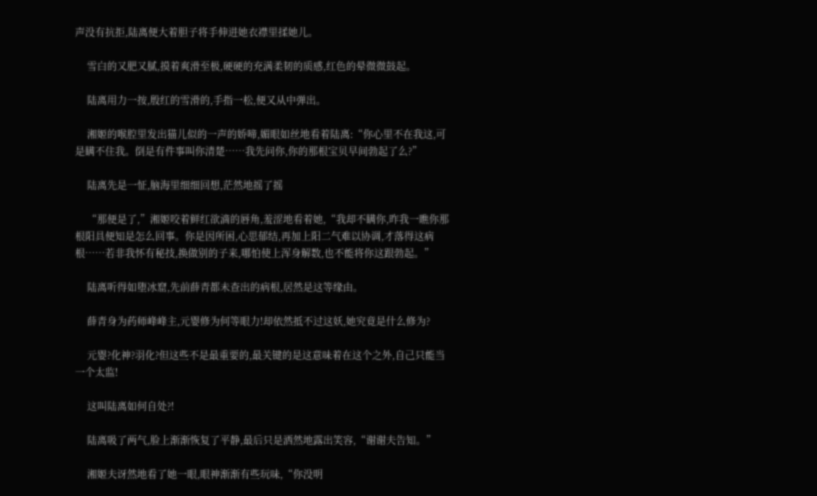声没有抗拒,陆离便大着胆子将手伸进她衣襟里揉她儿。

    雪白的又肥又腻,摸着爽滑至极,硬硬的充满柔韧的质感,红色的晕微微鼓起。

    陆离用力一按,殷红的雪滑的,手指一松,便又从中弹出。

    湘姬的喉腔里发出猫儿似的一声的娇啼,媚眼如丝地看着陆离:“你心里不在我这,可是瞒不住我。倒是有件事叫你清楚……我先问你,你的那根宝贝早间勃起了么?”

    陆离先是一怔,脑海里细细回想,茫然地摇了摇

    “那便是了,”湘姬咬着鲜红欲滴的唇角,羞涩地看着她,“我却不瞒你,昨我一瞧你那根阳具便知是怎么回事。你是因所困,心思郁结,再加上阳二气难以协调,才落得这病根……若非我怀有秘技,换做别的子来,哪怕使上浑身解数,也不能将你这跟勃起。”

    陆离听得如堕冰窟,先前薛青都未查出的病根,居然是这等缘由。

    薛青身为药师峰峰主,元婴修为何等眼力!却依然抵不过这妖,她究竟是什么修为?

    元婴?化神?羽化?但这些不是最重要的,最关键的是这意味着在这个之外,自己只能当一个太监!

    这叫陆离如何自处?!

    陆离吸了两气,脸上渐渐恢复了平静,最后只是洒然地露出笑容,“谢谢夫告知。”

    湘姬夫讶然地看了她一眼,眼神渐渐有些玩味,“你没明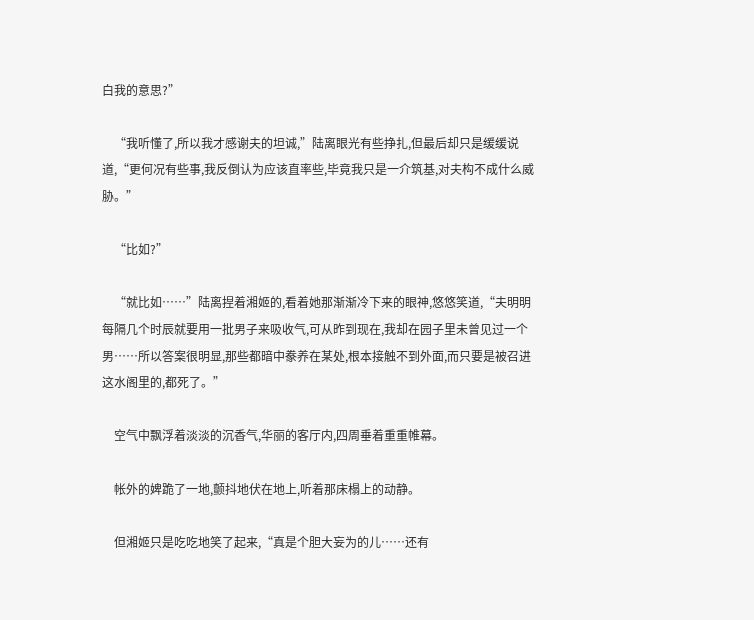白我的意思?”

    “我听懂了,所以我才感谢夫的坦诚,”陆离眼光有些挣扎,但最后却只是缓缓说道,“更何况有些事,我反倒认为应该直率些,毕竟我只是一介筑基,对夫构不成什么威胁。”

    “比如?”

    “就比如……”陆离捏着湘姬的,看着她那渐渐冷下来的眼神,悠悠笑道,“夫明明每隔几个时辰就要用一批男子来吸收气,可从昨到现在,我却在园子里未曾见过一个男……所以答案很明显,那些都暗中豢养在某处,根本接触不到外面,而只要是被召进这水阁里的,都死了。”

    空气中飘浮着淡淡的沉香气,华丽的客厅内,四周垂着重重帷幕。

    帐外的婢跪了一地,颤抖地伏在地上,听着那床榻上的动静。

    但湘姬只是吃吃地笑了起来,“真是个胆大妄为的儿……还有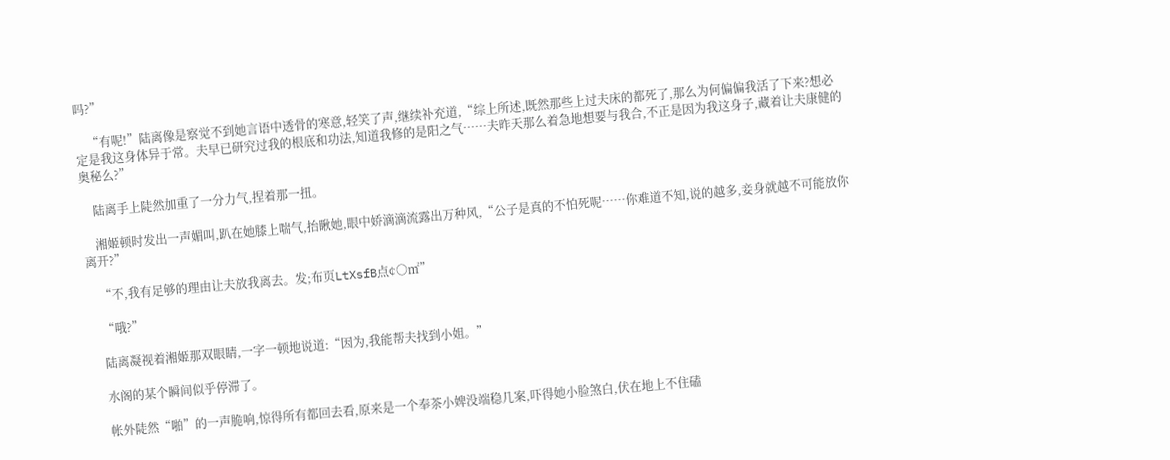吗?”

    “有呢!”陆离像是察觉不到她言语中透骨的寒意,轻笑了声,继续补充道,“综上所述,既然那些上过夫床的都死了,那么为何偏偏我活了下来?想必定是我这身体异于常。夫早已研究过我的根底和功法,知道我修的是阳之气……夫昨天那么着急地想要与我合,不正是因为我这身子,藏着让夫康健的奥秘么?”

    陆离手上陡然加重了一分力气,捏着那一扭。

    湘姬顿时发出一声媚叫,趴在她膝上喘气,抬瞅她,眼中娇滴滴流露出万种风,“公子是真的不怕死呢……你难道不知,说的越多,妾身就越不可能放你离开?”

    “不,我有足够的理由让夫放我离去。发;布页LtXsfB点¢○㎡”

    “哦?”

    陆离凝视着湘姬那双眼睛,一字一顿地说道:“因为,我能帮夫找到小姐。”

    水阁的某个瞬间似乎停滞了。

    帐外陡然“啪”的一声脆响,惊得所有都回去看,原来是一个奉茶小婢没端稳几案,吓得她小脸煞白,伏在地上不住磕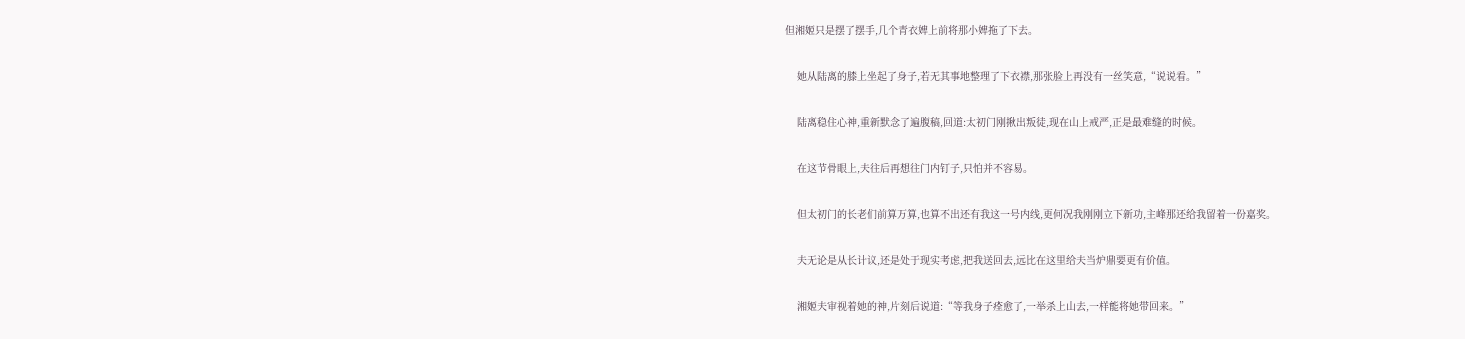但湘姬只是摆了摆手,几个青衣婢上前将那小婢拖了下去。

    她从陆离的膝上坐起了身子,若无其事地整理了下衣襟,那张脸上再没有一丝笑意,“说说看。”

    陆离稳住心神,重新默念了遍腹稿,回道:太初门刚揪出叛徒,现在山上戒严,正是最难缝的时候。

    在这节骨眼上,夫往后再想往门内钉子,只怕并不容易。

    但太初门的长老们前算万算,也算不出还有我这一号内线,更何况我刚刚立下新功,主峰那还给我留着一份嘉奖。

    夫无论是从长计议,还是处于现实考虑,把我送回去,远比在这里给夫当炉鼎要更有价值。

    湘姬夫审视着她的神,片刻后说道:“等我身子痊愈了,一举杀上山去,一样能将她带回来。”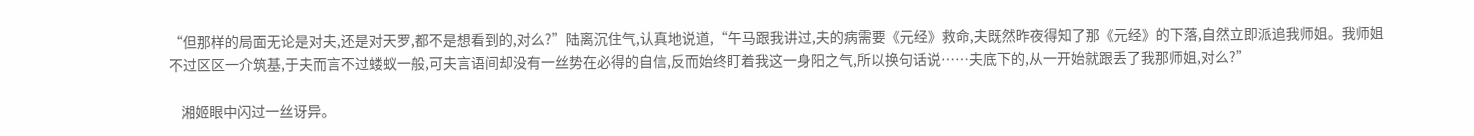“但那样的局面无论是对夫,还是对天罗,都不是想看到的,对么?”陆离沉住气,认真地说道,“午马跟我讲过,夫的病需要《元经》救命,夫既然昨夜得知了那《元经》的下落,自然立即派追我师姐。我师姐不过区区一介筑基,于夫而言不过蝼蚁一般,可夫言语间却没有一丝势在必得的自信,反而始终盯着我这一身阳之气,所以换句话说……夫底下的,从一开始就跟丢了我那师姐,对么?”

    湘姬眼中闪过一丝讶异。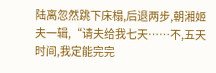陆离忽然跳下床榻,后退两步,朝湘姬夫一辑,“请夫给我七天……不,五天时间,我定能完完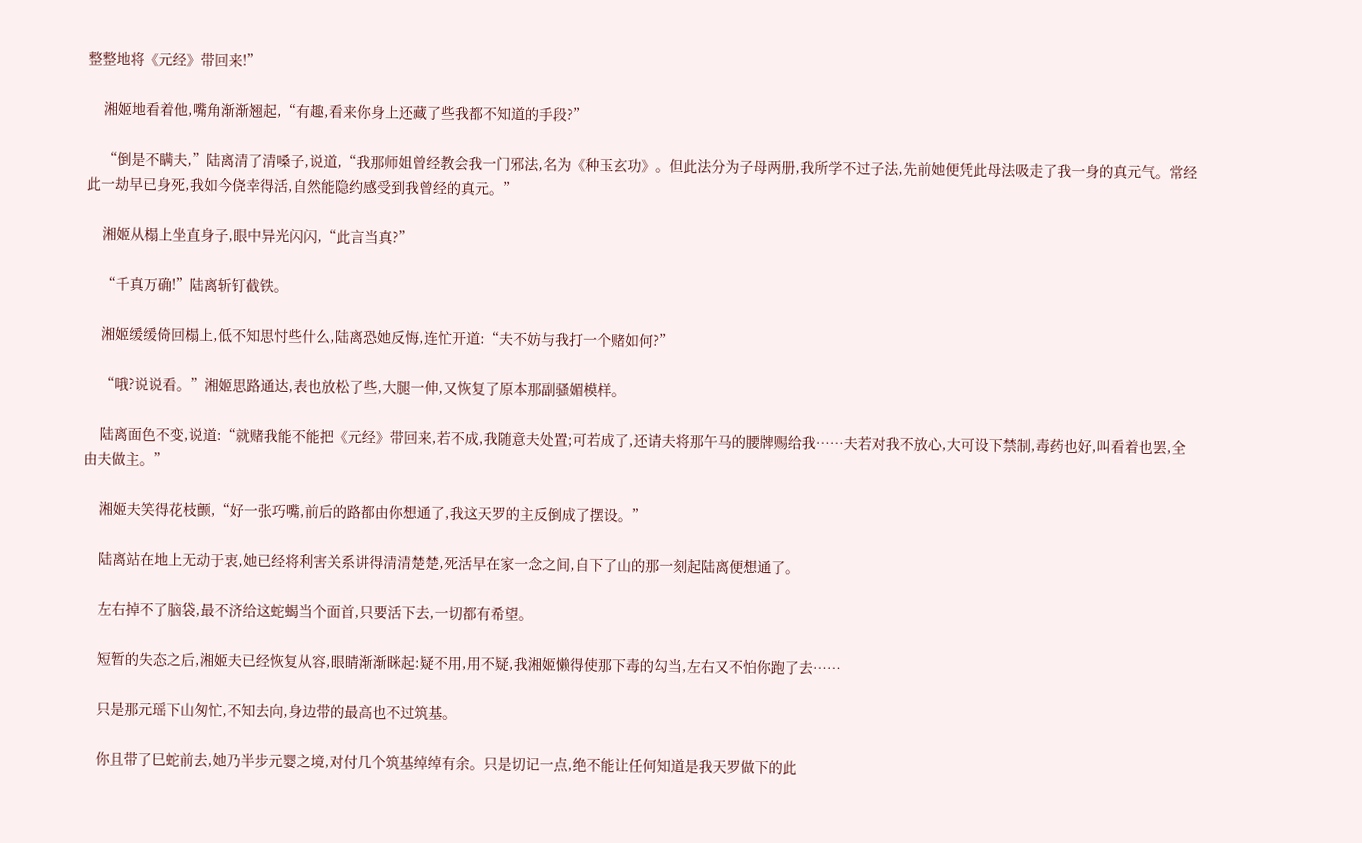整整地将《元经》带回来!”

    湘姬地看着他,嘴角渐渐翘起,“有趣,看来你身上还藏了些我都不知道的手段?”

    “倒是不瞒夫,”陆离清了清嗓子,说道,“我那师姐曾经教会我一门邪法,名为《种玉玄功》。但此法分为子母两册,我所学不过子法,先前她便凭此母法吸走了我一身的真元气。常经此一劫早已身死,我如今侥幸得活,自然能隐约感受到我曾经的真元。”

    湘姬从榻上坐直身子,眼中异光闪闪,“此言当真?”

    “千真万确!”陆离斩钉截铁。

    湘姬缓缓倚回榻上,低不知思忖些什么,陆离恐她反悔,连忙开道:“夫不妨与我打一个赌如何?”

    “哦?说说看。”湘姬思路通达,表也放松了些,大腿一伸,又恢复了原本那副骚媚模样。

    陆离面色不变,说道:“就赌我能不能把《元经》带回来,若不成,我随意夫处置;可若成了,还请夫将那午马的腰牌赐给我……夫若对我不放心,大可设下禁制,毒药也好,叫看着也罢,全由夫做主。”

    湘姬夫笑得花枝颤,“好一张巧嘴,前后的路都由你想通了,我这天罗的主反倒成了摆设。”

    陆离站在地上无动于衷,她已经将利害关系讲得清清楚楚,死活早在家一念之间,自下了山的那一刻起陆离便想通了。

    左右掉不了脑袋,最不济给这蛇蝎当个面首,只要活下去,一切都有希望。

    短暂的失态之后,湘姬夫已经恢复从容,眼睛渐渐眯起:疑不用,用不疑,我湘姬懒得使那下毒的勾当,左右又不怕你跑了去……

    只是那元瑶下山匆忙,不知去向,身边带的最高也不过筑基。

    你且带了巳蛇前去,她乃半步元婴之境,对付几个筑基绰绰有余。只是切记一点,绝不能让任何知道是我天罗做下的此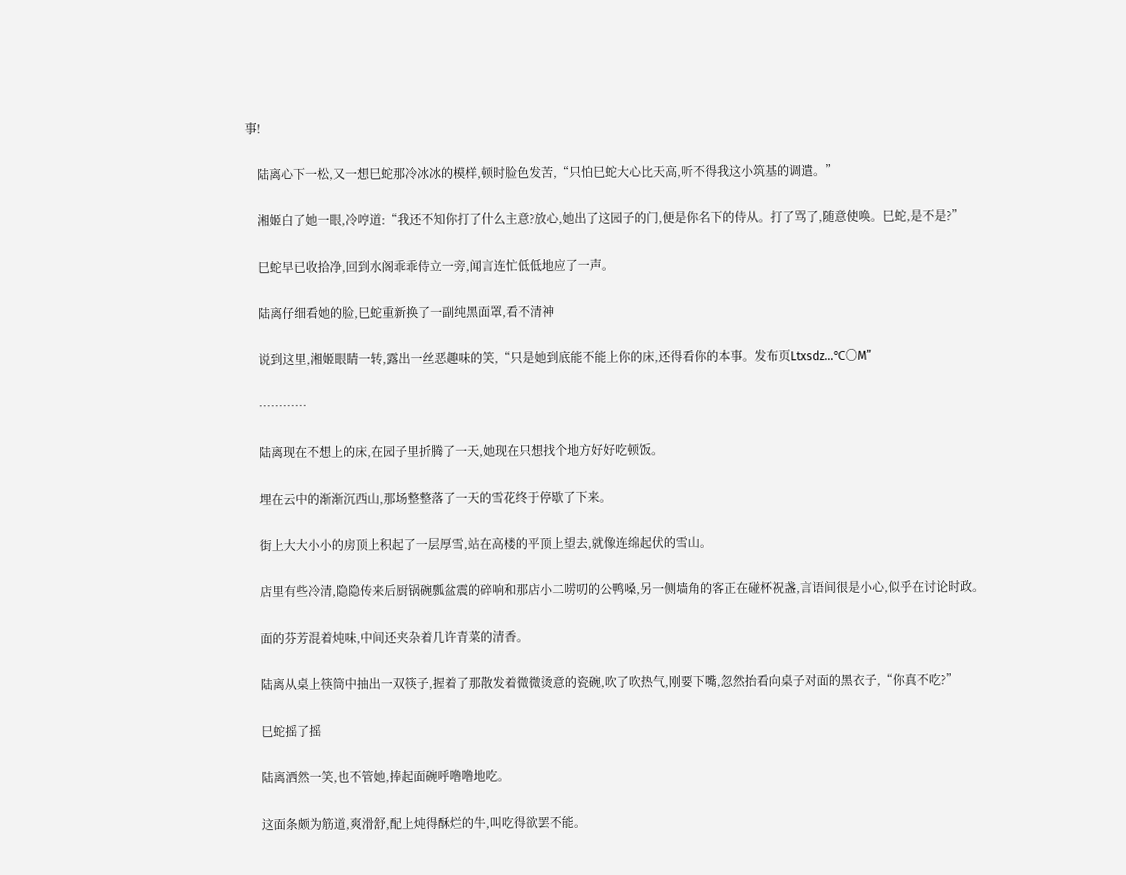事!

    陆离心下一松,又一想巳蛇那冷冰冰的模样,顿时脸色发苦,“只怕巳蛇大心比天高,听不得我这小筑基的调遣。”

    湘姬白了她一眼,冷哼道:“我还不知你打了什么主意?放心,她出了这园子的门,便是你名下的侍从。打了骂了,随意使唤。巳蛇,是不是?”

    巳蛇早已收拾净,回到水阁乖乖侍立一旁,闻言连忙低低地应了一声。

    陆离仔细看她的脸,巳蛇重新换了一副纯黑面罩,看不清神

    说到这里,湘姬眼睛一转,露出一丝恶趣味的笑,“只是她到底能不能上你的床,还得看你的本事。发布页Ltxsdz…℃〇M”

    …………

    陆离现在不想上的床,在园子里折腾了一天,她现在只想找个地方好好吃顿饭。

    埋在云中的渐渐沉西山,那场整整落了一天的雪花终于停歇了下来。

    街上大大小小的房顶上积起了一层厚雪,站在高楼的平顶上望去,就像连绵起伏的雪山。

    店里有些冷清,隐隐传来后厨锅碗瓢盆震的碎响和那店小二唠叨的公鸭嗓,另一侧墙角的客正在碰杯祝盏,言语间很是小心,似乎在讨论时政。

    面的芬芳混着炖味,中间还夹杂着几许青菜的清香。

    陆离从桌上筷筒中抽出一双筷子,握着了那散发着微微烫意的瓷碗,吹了吹热气,刚要下嘴,忽然抬看向桌子对面的黑衣子,“你真不吃?”

    巳蛇摇了摇

    陆离洒然一笑,也不管她,捧起面碗呼噜噜地吃。

    这面条颇为筋道,爽滑舒,配上炖得酥烂的牛,叫吃得欲罢不能。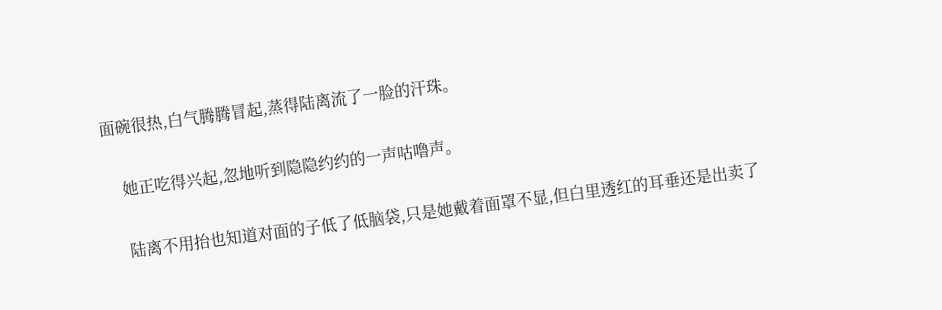面碗很热,白气腾腾冒起,蒸得陆离流了一脸的汗珠。

    她正吃得兴起,忽地听到隐隐约约的一声咕噜声。

    陆离不用抬也知道对面的子低了低脑袋,只是她戴着面罩不显,但白里透红的耳垂还是出卖了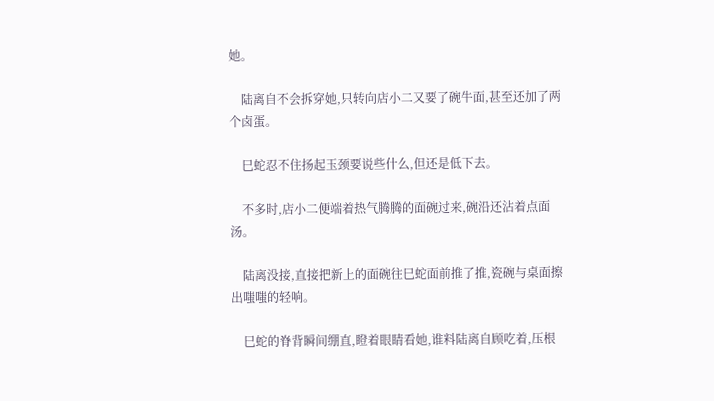她。

    陆离自不会拆穿她,只转向店小二又要了碗牛面,甚至还加了两个卤蛋。

    巳蛇忍不住扬起玉颈要说些什么,但还是低下去。

    不多时,店小二便端着热气腾腾的面碗过来,碗沿还沾着点面汤。

    陆离没接,直接把新上的面碗往巳蛇面前推了推,瓷碗与桌面擦出嗤嗤的轻响。

    巳蛇的脊背瞬间绷直,瞪着眼睛看她,谁料陆离自顾吃着,压根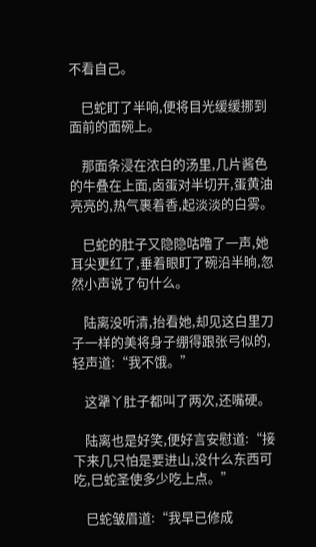不看自己。

    巳蛇盯了半响,便将目光缓缓挪到面前的面碗上。

    那面条浸在浓白的汤里,几片酱色的牛叠在上面,卤蛋对半切开,蛋黄油亮亮的,热气裹着香,起淡淡的白雾。

    巳蛇的肚子又隐隐咕噜了一声,她耳尖更红了,垂着眼盯了碗沿半晌,忽然小声说了句什么。

    陆离没听清,抬看她,却见这白里刀子一样的美将身子绷得跟张弓似的,轻声道:“我不饿。”

    这犟丫肚子都叫了两次,还嘴硬。

    陆离也是好笑,便好言安慰道:“接下来几只怕是要进山,没什么东西可吃,巳蛇圣使多少吃上点。”

    巳蛇皱眉道:“我早已修成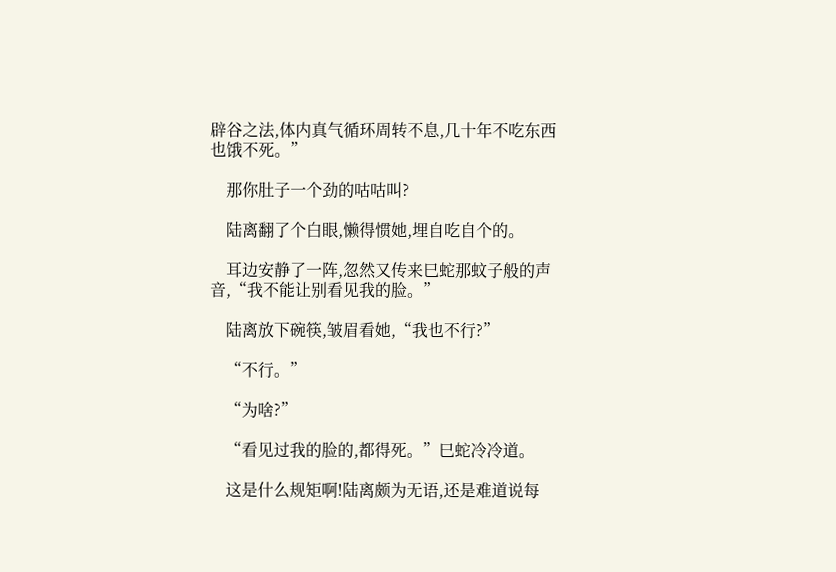辟谷之法,体内真气循环周转不息,几十年不吃东西也饿不死。”

    那你肚子一个劲的咕咕叫?

    陆离翻了个白眼,懒得惯她,埋自吃自个的。

    耳边安静了一阵,忽然又传来巳蛇那蚊子般的声音,“我不能让别看见我的脸。”

    陆离放下碗筷,皱眉看她,“我也不行?”

    “不行。”

    “为啥?”

    “看见过我的脸的,都得死。”巳蛇冷冷道。

    这是什么规矩啊!陆离颇为无语,还是难道说每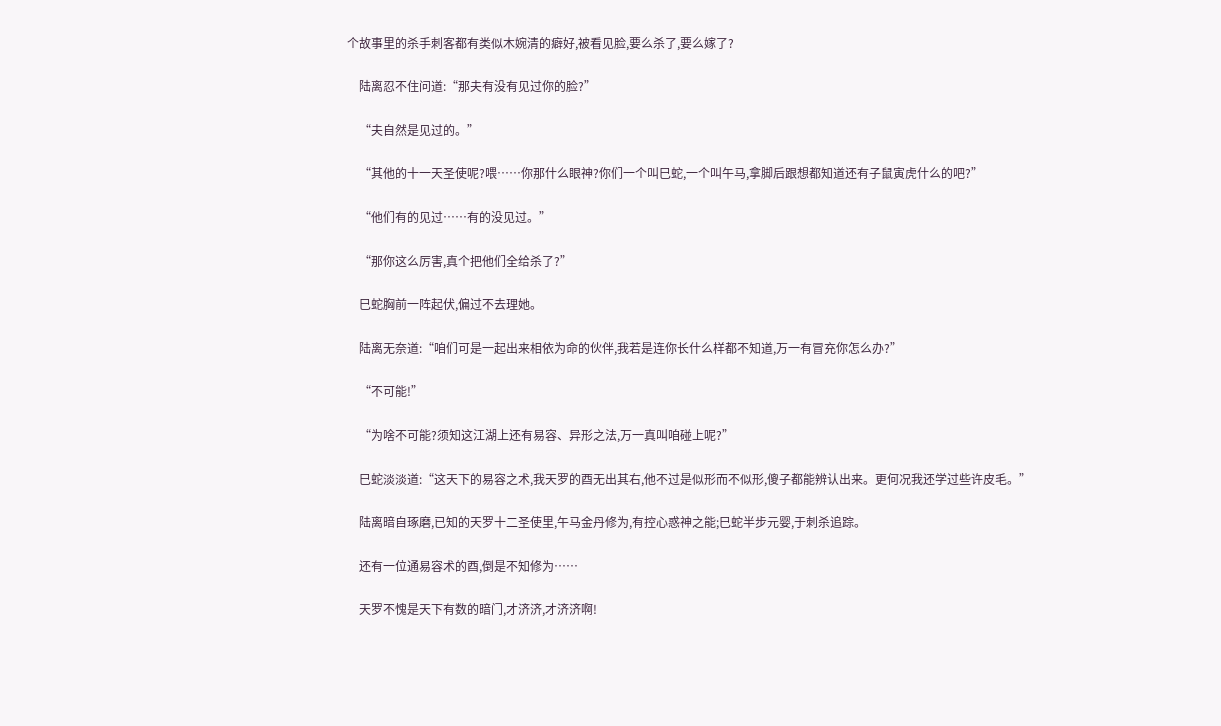个故事里的杀手刺客都有类似木婉清的癖好,被看见脸,要么杀了,要么嫁了?

    陆离忍不住问道:“那夫有没有见过你的脸?”

    “夫自然是见过的。”

    “其他的十一天圣使呢?喂……你那什么眼神?你们一个叫巳蛇,一个叫午马,拿脚后跟想都知道还有子鼠寅虎什么的吧?”

    “他们有的见过……有的没见过。”

    “那你这么厉害,真个把他们全给杀了?”

    巳蛇胸前一阵起伏,偏过不去理她。

    陆离无奈道:“咱们可是一起出来相依为命的伙伴,我若是连你长什么样都不知道,万一有冒充你怎么办?”

    “不可能!”

    “为啥不可能?须知这江湖上还有易容、异形之法,万一真叫咱碰上呢?”

    巳蛇淡淡道:“这天下的易容之术,我天罗的酉无出其右,他不过是似形而不似形,傻子都能辨认出来。更何况我还学过些许皮毛。”

    陆离暗自琢磨,已知的天罗十二圣使里,午马金丹修为,有控心惑神之能;巳蛇半步元婴,于刺杀追踪。

    还有一位通易容术的酉,倒是不知修为……

    天罗不愧是天下有数的暗门,才济济,才济济啊!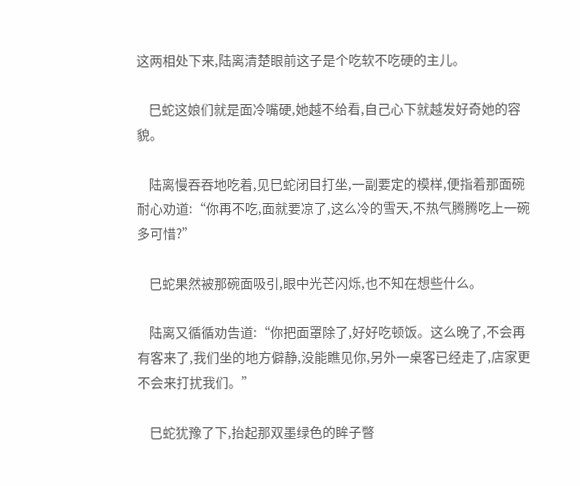这两相处下来,陆离清楚眼前这子是个吃软不吃硬的主儿。

    巳蛇这娘们就是面冷嘴硬,她越不给看,自己心下就越发好奇她的容貌。

    陆离慢吞吞地吃着,见巳蛇闭目打坐,一副要定的模样,便指着那面碗耐心劝道:“你再不吃,面就要凉了,这么冷的雪天,不热气腾腾吃上一碗多可惜?”

    巳蛇果然被那碗面吸引,眼中光芒闪烁,也不知在想些什么。

    陆离又循循劝告道:“你把面罩除了,好好吃顿饭。这么晚了,不会再有客来了,我们坐的地方僻静,没能瞧见你,另外一桌客已经走了,店家更不会来打扰我们。”

    巳蛇犹豫了下,抬起那双墨绿色的眸子瞥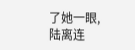了她一眼,陆离连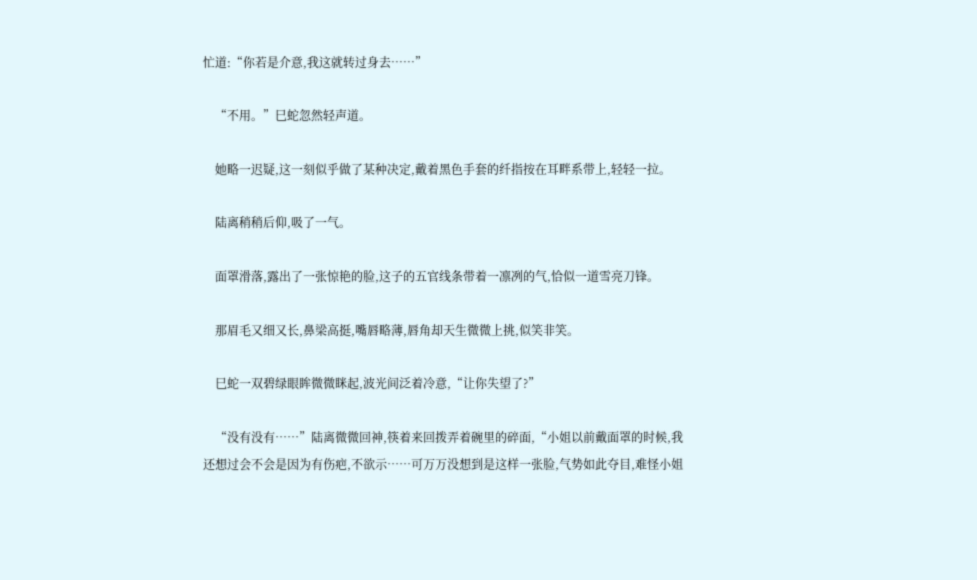忙道:“你若是介意,我这就转过身去……”

    “不用。”巳蛇忽然轻声道。

    她略一迟疑,这一刻似乎做了某种决定,戴着黑色手套的纤指按在耳畔系带上,轻轻一拉。

    陆离稍稍后仰,吸了一气。

    面罩滑落,露出了一张惊艳的脸,这子的五官线条带着一凛冽的气,恰似一道雪亮刀锋。

    那眉毛又细又长,鼻梁高挺,嘴唇略薄,唇角却天生微微上挑,似笑非笑。

    巳蛇一双碧绿眼眸微微眯起,波光间泛着冷意,“让你失望了?”

    “没有没有……”陆离微微回神,筷着来回拨弄着碗里的碎面,“小姐以前戴面罩的时候,我还想过会不会是因为有伤疤,不欲示……可万万没想到是这样一张脸,气势如此夺目,难怪小姐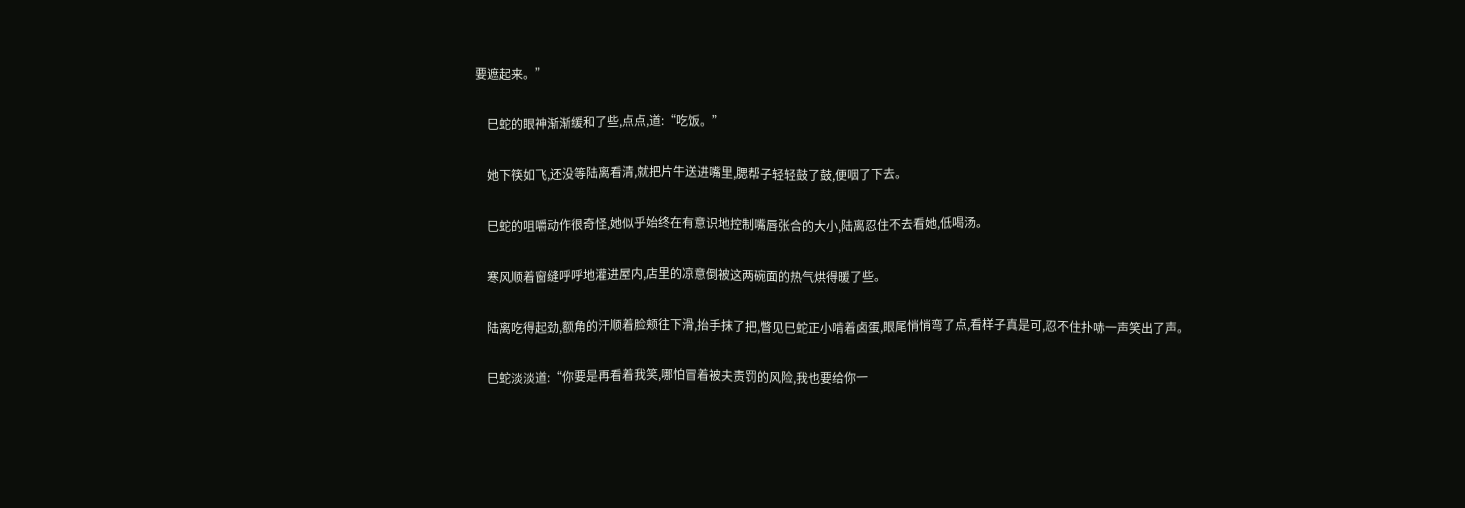要遮起来。”

    巳蛇的眼神渐渐缓和了些,点点,道:“吃饭。”

    她下筷如飞,还没等陆离看清,就把片牛送进嘴里,腮帮子轻轻鼓了鼓,便咽了下去。

    巳蛇的咀嚼动作很奇怪,她似乎始终在有意识地控制嘴唇张合的大小,陆离忍住不去看她,低喝汤。

    寒风顺着窗缝呼呼地灌进屋内,店里的凉意倒被这两碗面的热气烘得暖了些。

    陆离吃得起劲,额角的汗顺着脸颊往下滑,抬手抹了把,瞥见巳蛇正小啃着卤蛋,眼尾悄悄弯了点,看样子真是可,忍不住扑哧一声笑出了声。

    巳蛇淡淡道:“你要是再看着我笑,哪怕冒着被夫责罚的风险,我也要给你一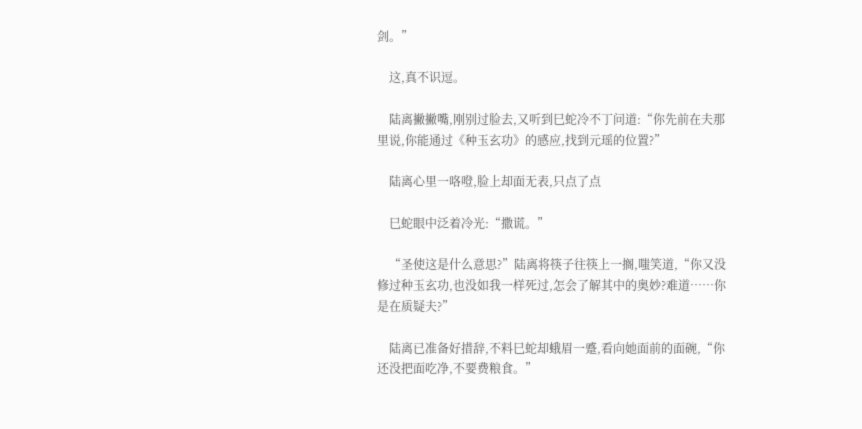剑。”

    这,真不识逗。

    陆离撇撇嘴,刚别过脸去,又听到巳蛇冷不丁问道:“你先前在夫那里说,你能通过《种玉玄功》的感应,找到元瑶的位置?”

    陆离心里一咯噔,脸上却面无表,只点了点

    巳蛇眼中泛着冷光:“撒谎。”

    “圣使这是什么意思?”陆离将筷子往筷上一搁,嗤笑道,“你又没修过种玉玄功,也没如我一样死过,怎会了解其中的奥妙?难道……你是在质疑夫?”

    陆离已准备好措辞,不料巳蛇却蛾眉一蹙,看向她面前的面碗,“你还没把面吃净,不要费粮食。”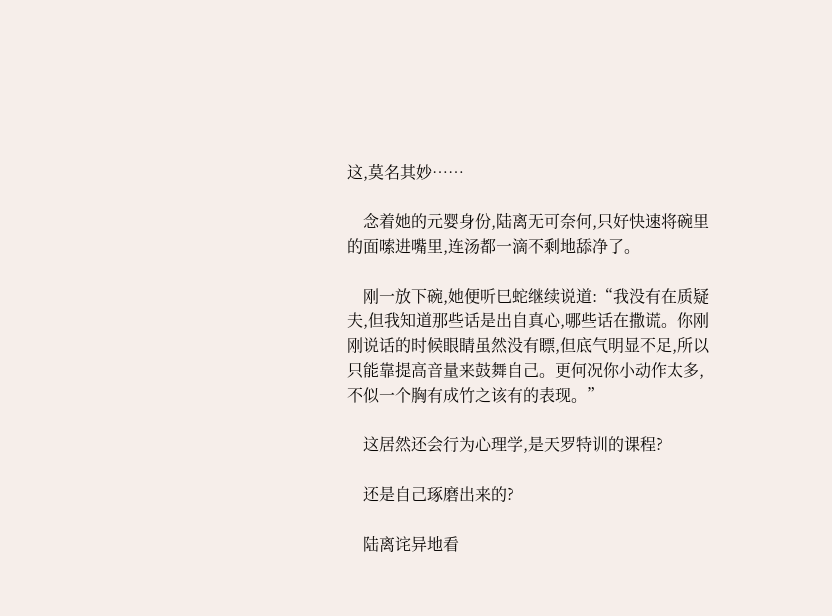这,莫名其妙……

    念着她的元婴身份,陆离无可奈何,只好快速将碗里的面嗦进嘴里,连汤都一滴不剩地舔净了。

    刚一放下碗,她便听巳蛇继续说道:“我没有在质疑夫,但我知道那些话是出自真心,哪些话在撒谎。你刚刚说话的时候眼睛虽然没有瞟,但底气明显不足,所以只能靠提高音量来鼓舞自己。更何况你小动作太多,不似一个胸有成竹之该有的表现。”

    这居然还会行为心理学,是天罗特训的课程?

    还是自己琢磨出来的?

    陆离诧异地看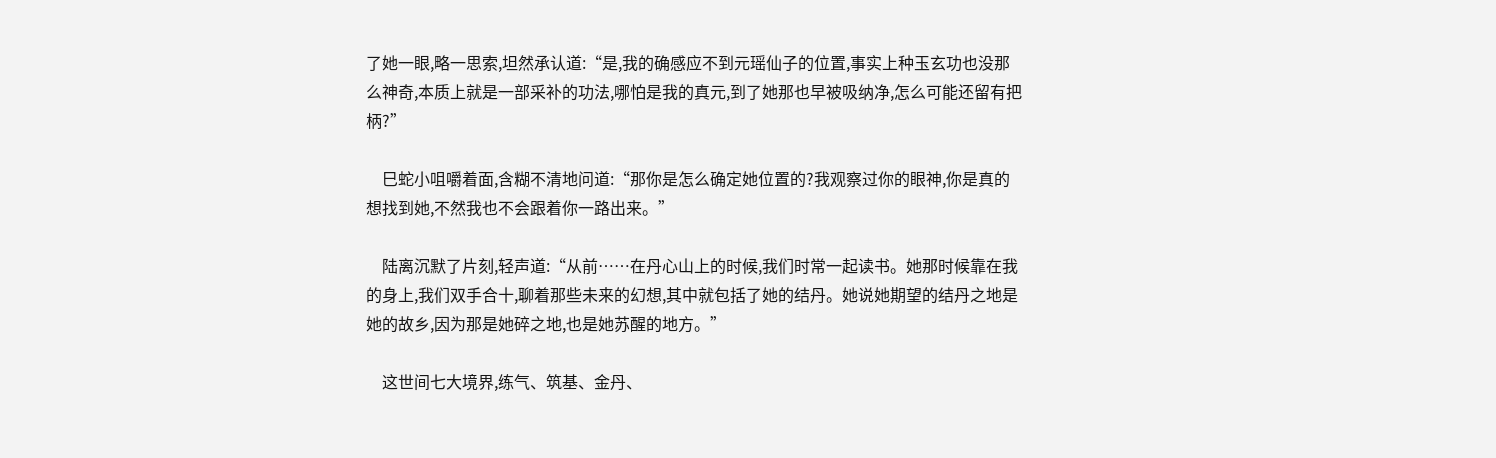了她一眼,略一思索,坦然承认道:“是,我的确感应不到元瑶仙子的位置,事实上种玉玄功也没那么神奇,本质上就是一部采补的功法,哪怕是我的真元,到了她那也早被吸纳净,怎么可能还留有把柄?”

    巳蛇小咀嚼着面,含糊不清地问道:“那你是怎么确定她位置的?我观察过你的眼神,你是真的想找到她,不然我也不会跟着你一路出来。”

    陆离沉默了片刻,轻声道:“从前……在丹心山上的时候,我们时常一起读书。她那时候靠在我的身上,我们双手合十,聊着那些未来的幻想,其中就包括了她的结丹。她说她期望的结丹之地是她的故乡,因为那是她碎之地,也是她苏醒的地方。”

    这世间七大境界,练气、筑基、金丹、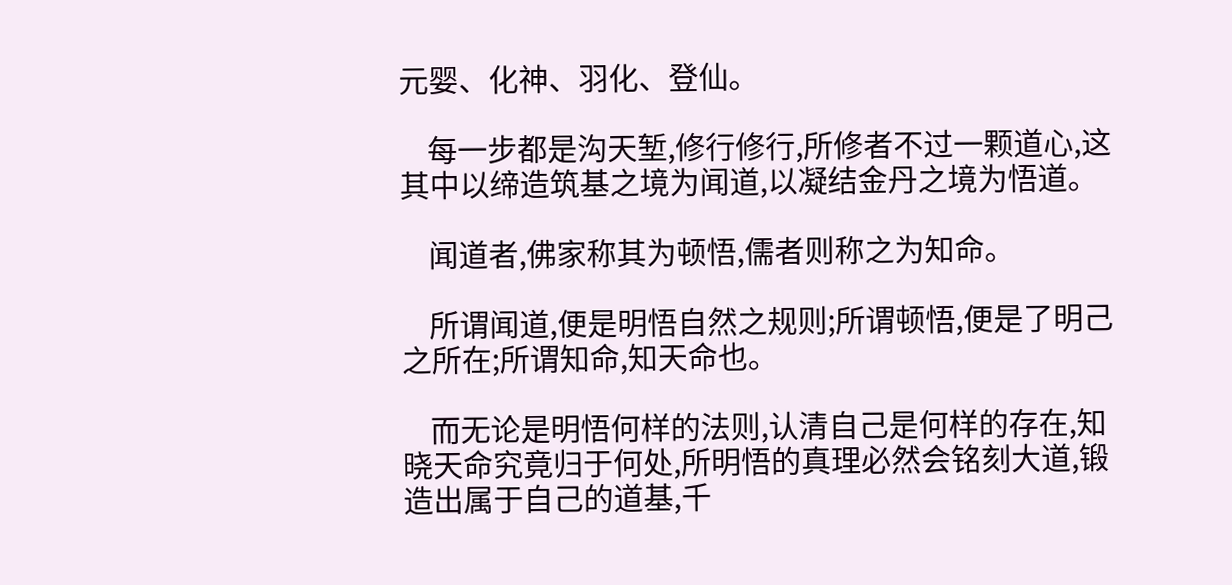元婴、化神、羽化、登仙。

    每一步都是沟天堑,修行修行,所修者不过一颗道心,这其中以缔造筑基之境为闻道,以凝结金丹之境为悟道。

    闻道者,佛家称其为顿悟,儒者则称之为知命。

    所谓闻道,便是明悟自然之规则;所谓顿悟,便是了明己之所在;所谓知命,知天命也。

    而无论是明悟何样的法则,认清自己是何样的存在,知晓天命究竟归于何处,所明悟的真理必然会铭刻大道,锻造出属于自己的道基,千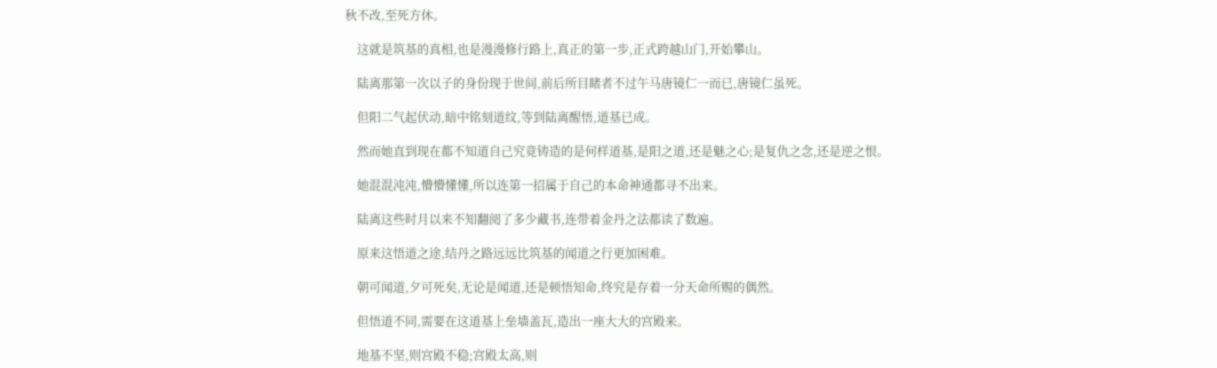秋不改,至死方休。

    这就是筑基的真相,也是漫漫修行路上,真正的第一步,正式跨越山门,开始攀山。

    陆离那第一次以子的身份现于世间,前后所目睹者不过午马唐镜仁一而已,唐镜仁虽死。

    但阳二气起伏动,暗中铭刻道纹,等到陆离醒悟,道基已成。

    然而她直到现在都不知道自己究竟铸造的是何样道基,是阳之道,还是魅之心;是复仇之念,还是逆之恨。

    她混混沌沌,懵懵懂懂,所以连第一招属于自己的本命神通都寻不出来。

    陆离这些时月以来不知翻阅了多少藏书,连带着金丹之法都读了数遍。

    原来这悟道之途,结丹之路远远比筑基的闻道之行更加困难。

    朝可闻道,夕可死矣,无论是闻道,还是顿悟知命,终究是存着一分天命所赐的偶然。

    但悟道不同,需要在这道基上垒墙盖瓦,造出一座大大的宫殿来。

    地基不坚,则宫殿不稳;宫殿太高,则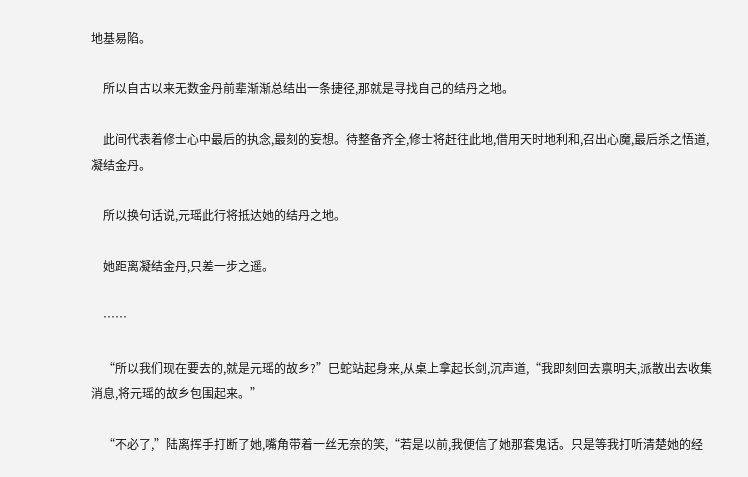地基易陷。

    所以自古以来无数金丹前辈渐渐总结出一条捷径,那就是寻找自己的结丹之地。

    此间代表着修士心中最后的执念,最刻的妄想。待整备齐全,修士将赶往此地,借用天时地利和,召出心魔,最后杀之悟道,凝结金丹。

    所以换句话说,元瑶此行将抵达她的结丹之地。

    她距离凝结金丹,只差一步之遥。

    ……

    “所以我们现在要去的,就是元瑶的故乡?”巳蛇站起身来,从桌上拿起长剑,沉声道,“我即刻回去禀明夫,派散出去收集消息,将元瑶的故乡包围起来。”

    “不必了,”陆离挥手打断了她,嘴角带着一丝无奈的笑,“若是以前,我便信了她那套鬼话。只是等我打听清楚她的经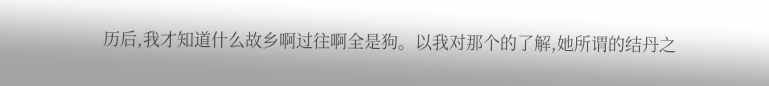历后,我才知道什么故乡啊过往啊全是狗。以我对那个的了解,她所谓的结丹之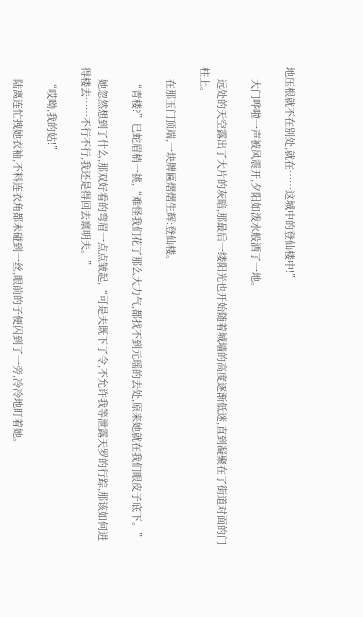地压根就不在别处,就在……这城中的登仙楼中!”

    大门哗啦一声被风震开,夕阳如泼水般洒了一地。

    远处的天空露出了大片的灰暗,那最后一缕阳光也开始随着城墙的高度逐渐低迷,直到凝聚在了街道对面的门柱上。

    在那玉门顶端,一块牌匾熠熠生辉:登仙楼。

    “青楼?”巳蛇眉梢一挑,“难怪我们花了那么大力气,都找不到元瑶的去处,原来她就在我们眼皮子底下。”

    她忽然想到了什么,那双好看的弯眉一点点皱起,“可是夫既下了令,不允许我等泄露天罗的行踪,那该如何进得楼去……不行不行,我还是得回去禀明夫。”

    “哎呦,我的姑!”

    陆离连忙拽她衣袖,不料连衣角都未碰到一丝,眼前的子便闪到了一旁,冷冷地盯着她。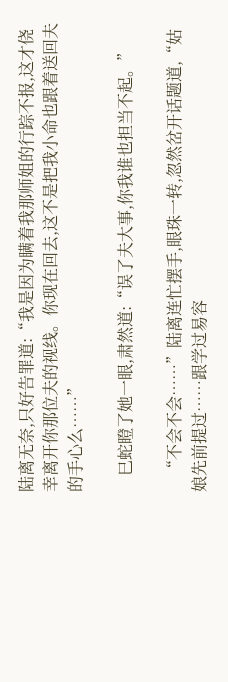陆离无奈,只好告罪道:“我是因为瞒着我那师姐的行踪不报,这才侥幸离开你那位夫的视线。你现在回去,这不是把我小命也跟着送回夫的手心么……”

    巳蛇瞪了她一眼,肃然道:“误了夫大事,你我谁也担当不起。”

    “不会不会……”陆离连忙摆手,眼珠一转,忽然岔开话题道,“姑娘先前提过……跟学过易容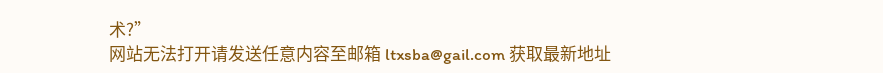术?”
网站无法打开请发送任意内容至邮箱 ltxsba@gail.com 获取最新地址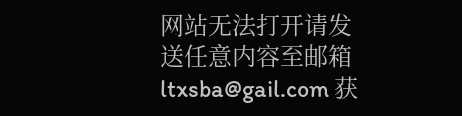网站无法打开请发送任意内容至邮箱 ltxsba@gail.com 获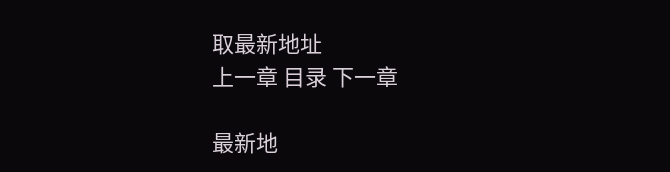取最新地址
上一章 目录 下一章

最新地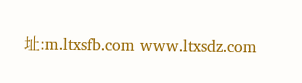址:m.ltxsfb.com www.ltxsdz.com